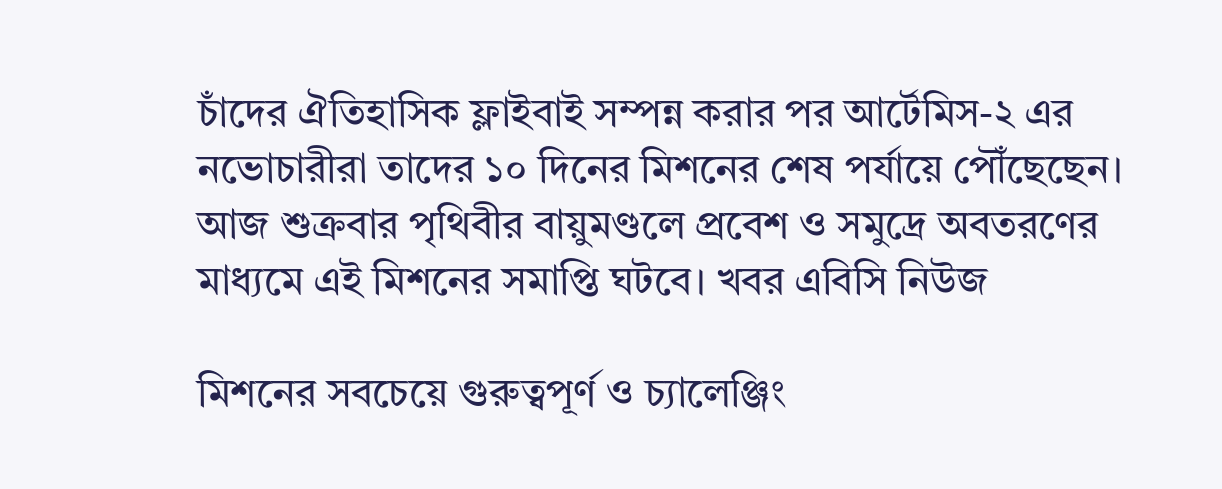চাঁদের ঐতিহাসিক ফ্লাইবাই সম্পন্ন করার পর আর্টেমিস-২ এর নভোচারীরা তাদের ১০ দিনের মিশনের শেষ পর্যায়ে পৌঁছেছেন। আজ শুক্রবার পৃথিবীর বায়ুমণ্ডলে প্রবেশ ও সমুদ্রে অবতরণের মাধ্যমে এই মিশনের সমাপ্তি ঘটবে। খবর এবিসি নিউজ

মিশনের সবচেয়ে গুরুত্বপূর্ণ ও চ্যালেঞ্জিং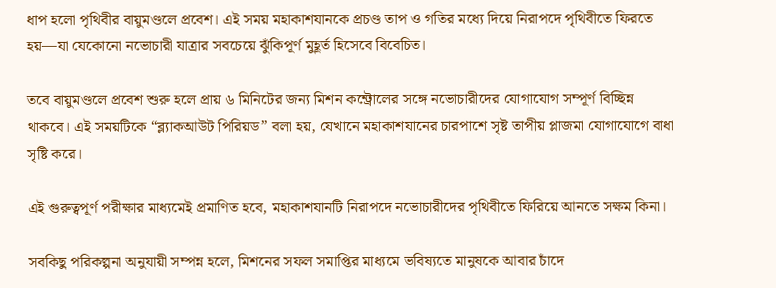ধাপ হলো পৃথিবীর বায়ুমণ্ডলে প্রবেশ। এই সময় মহাকাশযানকে প্রচণ্ড তাপ ও গতির মধ্যে দিয়ে নিরাপদে পৃথিবীতে ফিরতে হয়—যা যেকোনো নভোচারী যাত্রার সবচেয়ে ঝুঁকিপূর্ণ মুহূর্ত হিসেবে বিবেচিত।

তবে বায়ুমণ্ডলে প্রবেশ শুরু হলে প্রায় ৬ মিনিটের জন্য মিশন কন্ট্রোলের সঙ্গে নভোচারীদের যোগাযোগ সম্পূর্ণ বিচ্ছিন্ন থাকবে। এই সময়টিকে “ব্ল্যাকআউট পিরিয়ড” বলা হয়, যেখানে মহাকাশযানের চারপাশে সৃষ্ট তাপীয় প্লাজমা যোগাযোগে বাধা সৃষ্টি করে।

এই গুরুত্বপূর্ণ পরীক্ষার মাধ্যমেই প্রমাণিত হবে, মহাকাশযানটি নিরাপদে নভোচারীদের পৃথিবীতে ফিরিয়ে আনতে সক্ষম কিনা।

সবকিছু পরিকল্পনা অনুযায়ী সম্পন্ন হলে, মিশনের সফল সমাপ্তির মাধ্যমে ভবিষ্যতে মানুষকে আবার চাঁদে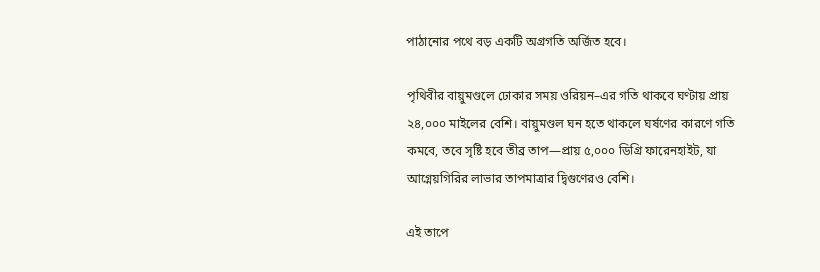পাঠানোর পথে বড় একটি অগ্রগতি অর্জিত হবে।

পৃথিবীর বায়ুমণ্ডলে ঢোকার সময় ওরিয়ন–এর গতি থাকবে ঘণ্টায় প্রায় ২৪,০০০ মাইলের বেশি। বায়ুমণ্ডল ঘন হতে থাকলে ঘর্ষণের কারণে গতি কমবে, তবে সৃষ্টি হবে তীব্র তাপ—প্রায় ৫,০০০ ডিগ্রি ফারেনহাইট, যা আগ্নেয়গিরির লাভার তাপমাত্রার দ্বিগুণেরও বেশি।

এই তাপে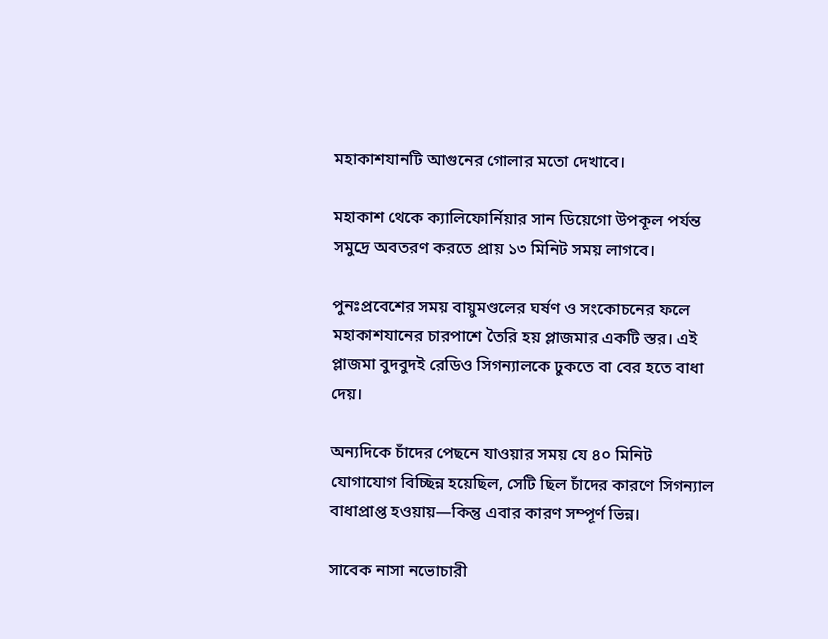মহাকাশযানটি আগুনের গোলার মতো দেখাবে।

মহাকাশ থেকে ক্যালিফোর্নিয়ার সান ডিয়েগো উপকূল পর্যন্ত সমুদ্রে অবতরণ করতে প্রায় ১৩ মিনিট সময় লাগবে।

পুনঃপ্রবেশের সময় বায়ুমণ্ডলের ঘর্ষণ ও সংকোচনের ফলে মহাকাশযানের চারপাশে তৈরি হয় প্লাজমার একটি স্তর। এই প্লাজমা বুদবুদই রেডিও সিগন্যালকে ঢুকতে বা বের হতে বাধা দেয়।

অন্যদিকে চাঁদের পেছনে যাওয়ার সময় যে ৪০ মিনিট যোগাযোগ বিচ্ছিন্ন হয়েছিল, সেটি ছিল চাঁদের কারণে সিগন্যাল বাধাপ্রাপ্ত হওয়ায়—কিন্তু এবার কারণ সম্পূর্ণ ভিন্ন।

সাবেক নাসা নভোচারী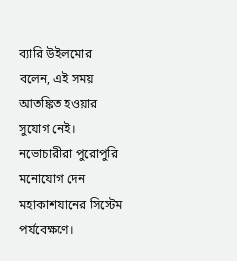ব্যারি উইলমোর বলেন, এই সময় আতঙ্কিত হওয়ার সুযোগ নেই। নভোচারীরা পুরোপুরি মনোযোগ দেন মহাকাশযানের সিস্টেম পর্যবেক্ষণে।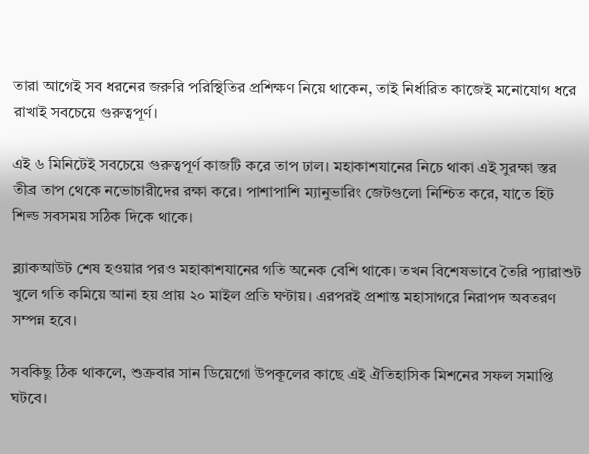তারা আগেই সব ধরনের জরুরি পরিস্থিতির প্রশিক্ষণ নিয়ে থাকেন, তাই নির্ধারিত কাজেই মনোযোগ ধরে রাখাই সবচেয়ে গুরুত্বপূর্ণ।

এই ৬ মিনিটেই সবচেয়ে গুরুত্বপূর্ণ কাজটি করে তাপ ঢাল। মহাকাশযানের নিচে থাকা এই সুরক্ষা স্তর তীব্র তাপ থেকে নভোচারীদের রক্ষা করে। পাশাপাশি ম্যানুভারিং জেটগুলো নিশ্চিত করে, যাতে হিট শিল্ড সবসময় সঠিক দিকে থাকে।

ব্ল্যাকআউট শেষ হওয়ার পরও মহাকাশযানের গতি অনেক বেশি থাকে। তখন বিশেষভাবে তৈরি প্যারাশুট খুলে গতি কমিয়ে আনা হয় প্রায় ২০ মাইল প্রতি ঘণ্টায়। এরপরই প্রশান্ত মহাসাগরে নিরাপদ অবতরণ সম্পন্ন হবে।

সবকিছু ঠিক থাকলে, শুক্রবার সান ডিয়েগো উপকূলের কাছে এই ঐতিহাসিক মিশনের সফল সমাপ্তি ঘটবে।